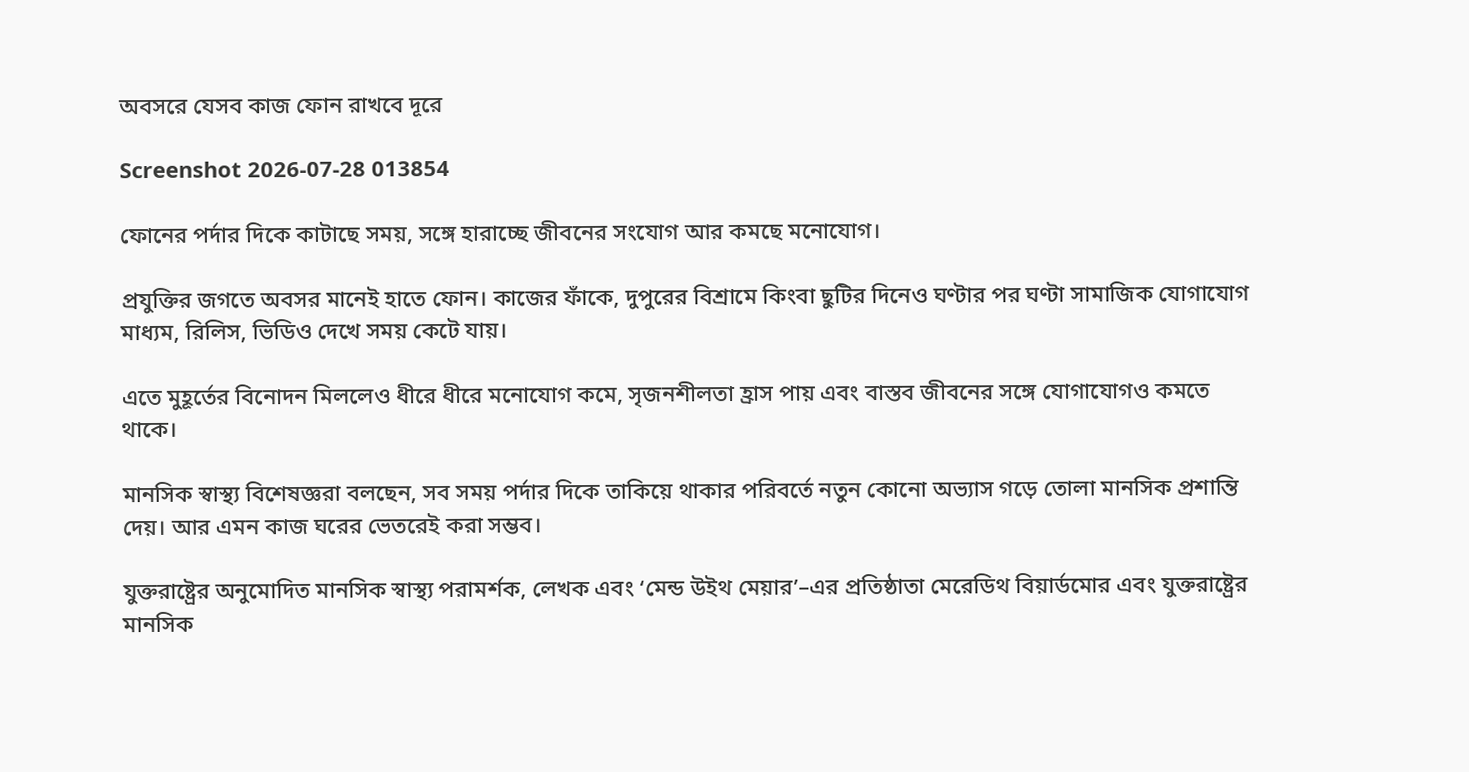অবসরে যেসব কাজ ফোন রাখবে দূরে

Screenshot 2026-07-28 013854

ফোনের পর্দার দিকে কাটাছে সময়, সঙ্গে হারাচ্ছে জীবনের সংযোগ আর কমছে মনোযোগ।

প্রযুক্তির জগতে অবসর মানেই হাতে ফোন। কাজের ফাঁকে, দুপুরের বিশ্রামে কিংবা ছুটির দিনেও ঘণ্টার পর ঘণ্টা সামাজিক যোগাযোগ মাধ্যম, রিলিস, ভিডিও দেখে সময় কেটে যায়।

এতে মুহূর্তের বিনোদন মিললেও ধীরে ধীরে মনোযোগ কমে, সৃজনশীলতা হ্রাস পায় এবং বাস্তব জীবনের সঙ্গে যোগাযোগও কমতে থাকে।

মানসিক স্বাস্থ্য বিশেষজ্ঞরা বলছেন, সব সময় পর্দার দিকে তাকিয়ে থাকার পরিবর্তে নতুন কোনো অভ্যাস গড়ে তোলা মানসিক প্রশান্তি দেয়। আর এমন কাজ ঘরের ভেতরেই করা সম্ভব।

যুক্তরাষ্ট্রের অনুমোদিত মানসিক স্বাস্থ্য পরামর্শক, লেখক এবং ‘মেন্ড উইথ মেয়ার’–এর প্রতিষ্ঠাতা মেরেডিথ বিয়ার্ডমোর এবং যুক্তরাষ্ট্রের মানসিক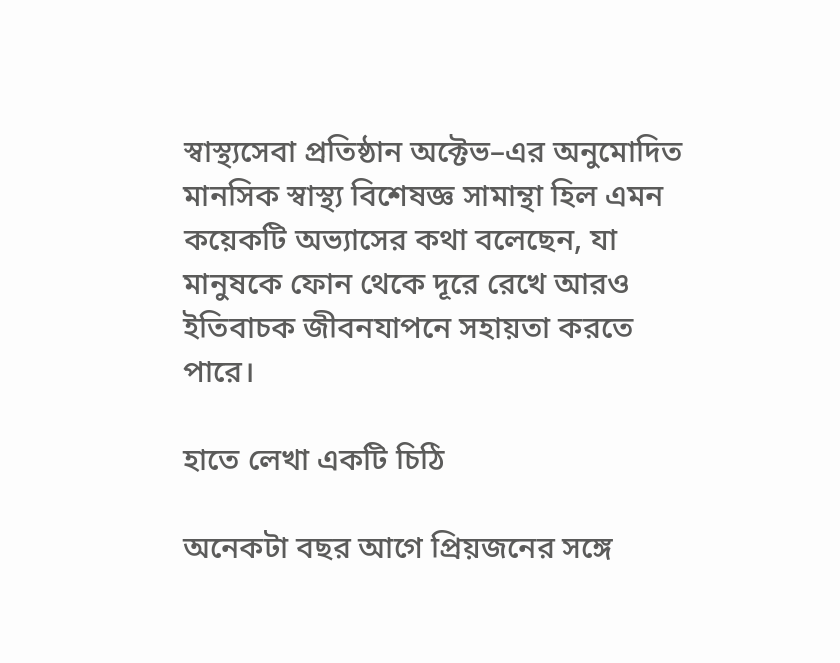স্বাস্থ্যসেবা প্রতিষ্ঠান অক্টেভ–এর অনুমোদিত মানসিক স্বাস্থ্য বিশেষজ্ঞ সামান্থা হিল এমন কয়েকটি অভ্যাসের কথা বলেছেন, যা মানুষকে ফোন থেকে দূরে রেখে আরও ইতিবাচক জীবনযাপনে সহায়তা করতে পারে।

হাতে লেখা একটি চিঠি

অনেকটা বছর আগে প্রিয়জনের সঙ্গে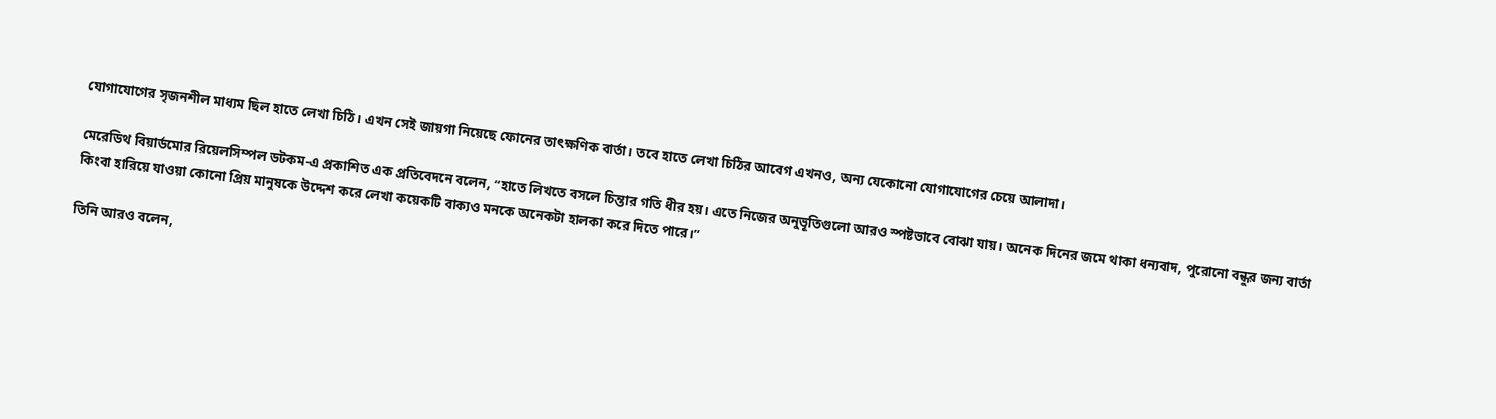যোগাযোগের সৃজনশীল মাধ্যম ছিল হাতে লেখা চিঠি। এখন সেই জায়গা নিয়েছে ফোনের তাৎক্ষণিক বার্তা। তবে হাতে লেখা চিঠির আবেগ এখনও, অন্য যেকোনো যোগাযোগের চেয়ে আলাদা।

মেরেডিথ বিয়ার্ডমোর রিয়েলসিম্পল ডটকম-এ প্রকাশিত এক প্রতিবেদনে বলেন, “হাতে লিখতে বসলে চিন্তার গতি ধীর হয়। এতে নিজের অনুভূতিগুলো আরও স্পষ্টভাবে বোঝা যায়। অনেক দিনের জমে থাকা ধন্যবাদ, পুরোনো বন্ধুর জন্য বার্তা কিংবা হারিয়ে যাওয়া কোনো প্রিয় মানুষকে উদ্দেশ করে লেখা কয়েকটি বাক্যও মনকে অনেকটা হালকা করে দিতে পারে।”

তিনি আরও বলেন,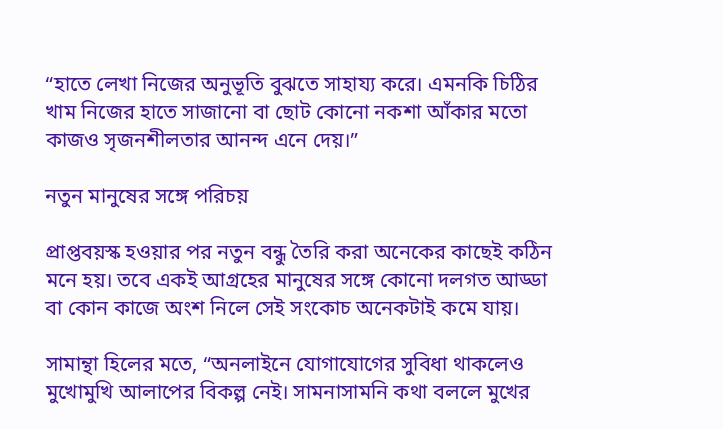“হাতে লেখা নিজের অনুভূতি বুঝতে সাহায্য করে। এমনকি চিঠির খাম নিজের হাতে সাজানো বা ছোট কোনো নকশা আঁকার মতো কাজও সৃজনশীলতার আনন্দ এনে দেয়।”

নতুন মানুষের সঙ্গে পরিচয়

প্রাপ্তবয়স্ক হওয়ার পর নতুন বন্ধু তৈরি করা অনেকের কাছেই কঠিন মনে হয়। তবে একই আগ্রহের মানুষের সঙ্গে কোনো দলগত আড্ডা বা কোন কাজে অংশ নিলে সেই সংকোচ অনেকটাই কমে যায়।

সামান্থা হিলের মতে, “অনলাইনে যোগাযোগের সুবিধা থাকলেও মুখোমুখি আলাপের বিকল্প নেই। সামনাসামনি কথা বললে মুখের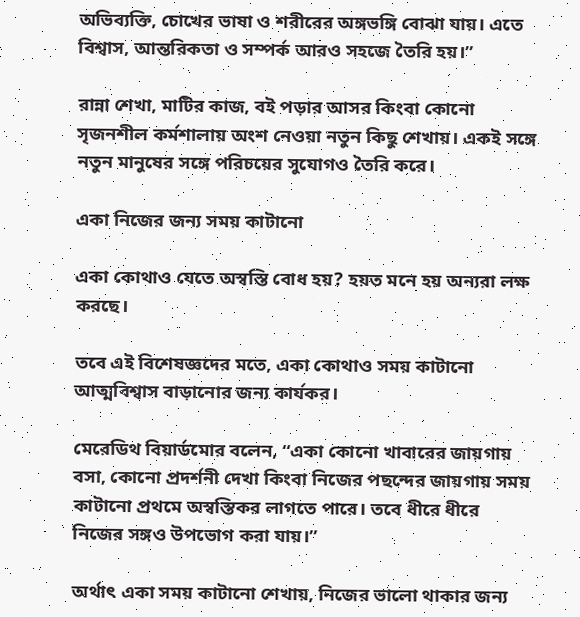অভিব্যক্তি, চোখের ভাষা ও শরীরের অঙ্গভঙ্গি বোঝা যায়। এতে বিশ্বাস, আন্তরিকতা ও সম্পর্ক আরও সহজে তৈরি হয়।”

রান্না শেখা, মাটির কাজ, বই পড়ার আসর কিংবা কোনো সৃজনশীল কর্মশালায় অংশ নেওয়া নতুন কিছু শেখায়। একই সঙ্গে নতুন মানুষের সঙ্গে পরিচয়ের সুযোগও তৈরি করে।

একা নিজের জন্য সময় কাটানো

একা কোথাও যেতে অস্বস্তি বোধ হয়? হয়ত মনে হয় অন্যরা লক্ষ করছে।

তবে এই বিশেষজ্ঞদের মতে, একা কোথাও সময় কাটানো আত্মবিশ্বাস বাড়ানোর জন্য কার্যকর।

মেরেডিথ বিয়ার্ডমোর বলেন, “একা কোনো খাবারের জায়গায় বসা, কোনো প্রদর্শনী দেখা কিংবা নিজের পছন্দের জায়গায় সময় কাটানো প্রথমে অস্বস্তিকর লাগতে পারে। তবে ধীরে ধীরে নিজের সঙ্গও উপভোগ করা যায়।”

অর্থাৎ একা সময় কাটানো শেখায়, নিজের ভালো থাকার জন্য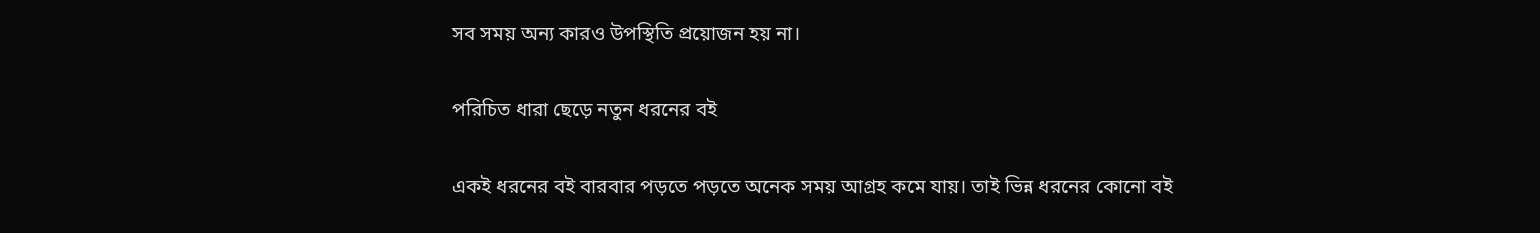সব সময় অন্য কারও উপস্থিতি প্রয়োজন হয় না।

পরিচিত ধারা ছেড়ে নতুন ধরনের বই

একই ধরনের বই বারবার পড়তে পড়তে অনেক সময় আগ্রহ কমে যায়। তাই ভিন্ন ধরনের কোনো বই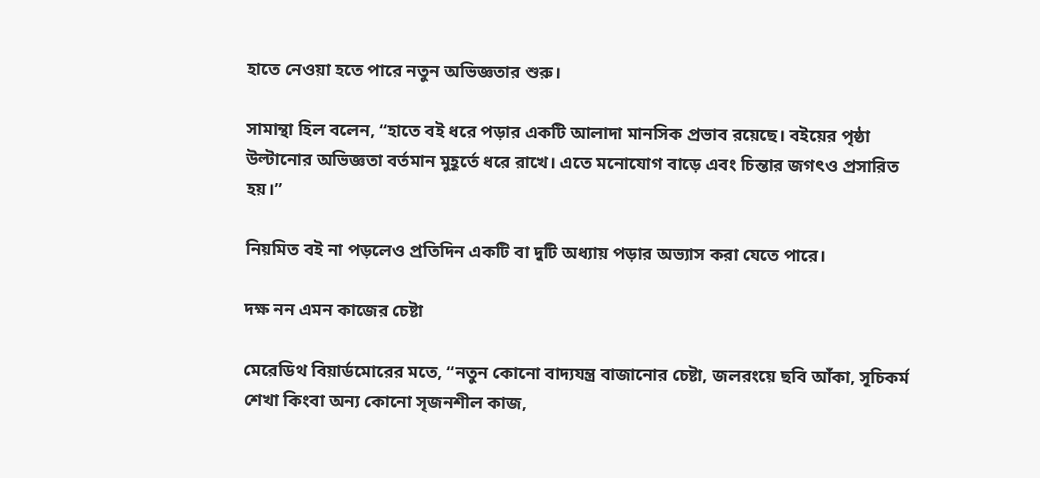হাতে নেওয়া হতে পারে নতুন অভিজ্ঞতার শুরু।

সামান্থা হিল বলেন, “হাতে বই ধরে পড়ার একটি আলাদা মানসিক প্রভাব রয়েছে। বইয়ের পৃষ্ঠা উল্টানোর অভিজ্ঞতা বর্তমান মুহূর্তে ধরে রাখে। এতে মনোযোগ বাড়ে এবং চিন্তার জগৎও প্রসারিত হয়।”

নিয়মিত বই না পড়লেও প্রতিদিন একটি বা দুটি অধ্যায় পড়ার অভ্যাস করা যেতে পারে।

দক্ষ নন এমন কাজের চেষ্টা

মেরেডিথ বিয়ার্ডমোরের মতে, “নতুন কোনো বাদ্যযন্ত্র বাজানোর চেষ্টা, জলরংয়ে ছবি আঁকা, সূচিকর্ম শেখা কিংবা অন্য কোনো সৃজনশীল কাজ,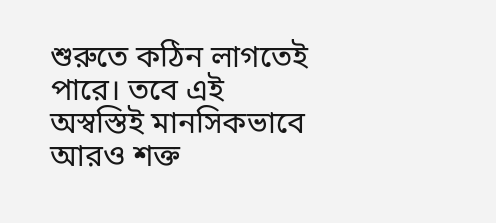শুরুতে কঠিন লাগতেই পারে। তবে এই অস্বস্তিই মানসিকভাবে আরও শক্ত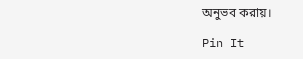অনুভব করায়।

Pin It